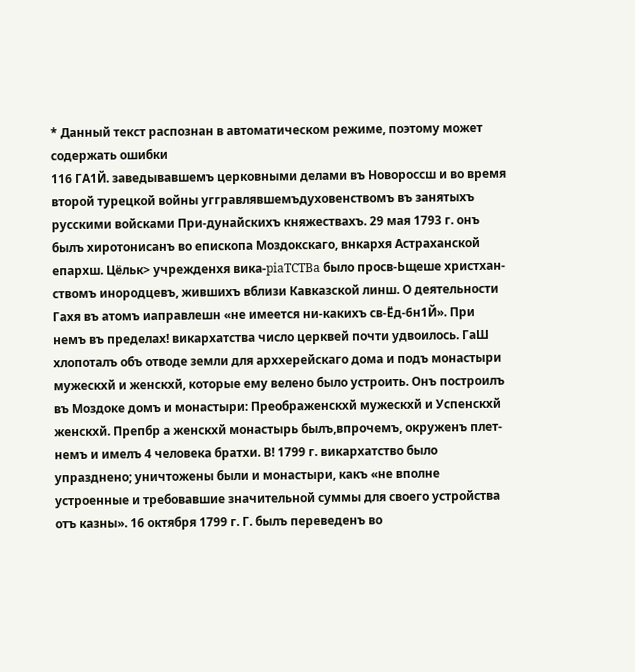* Данный текст распознан в автоматическом режиме, поэтому может содержать ошибки
116 ГА1Й. заведывавшемъ церковными делами въ Новороссш и во время второй турецкой войны уггравлявшемъдуховенствомъ въ занятыхъ русскими войсками При-дунайскихъ княжествахъ. 29 мая 1793 г. онъ былъ хиротонисанъ во епископа Моздокскаго, внкархя Астраханской епархш. Цёльк> учрежденхя вика-piaTCTBa было просв-Ьщеше христхан-ствомъ инородцевъ, жившихъ вблизи Кавказской линш. О деятельности Гахя въ атомъ иаправлешн «не имеется ни-какихъ св-Ёд-6н1Й». При немъ въ пределах! викархатства число церквей почти удвоилось. ГаШ хлопоталъ объ отводе земли для арххерейскаго дома и подъ монастыри мужескхй и женскхй, которые ему велено было устроить. Онъ построилъ въ Моздоке домъ и монастыри: Преображенскхй мужескхй и Успенскхй женскхй. Препбр а женскхй монастырь былъ,впрочемъ, окруженъ плет-немъ и имелъ 4 человека братхи. В! 1799 г. викархатство было упразднено; уничтожены были и монастыри, какъ «не вполне устроенные и требовавшие значительной суммы для своего устройства отъ казны». 16 октября 1799 г. Г. былъ переведенъ во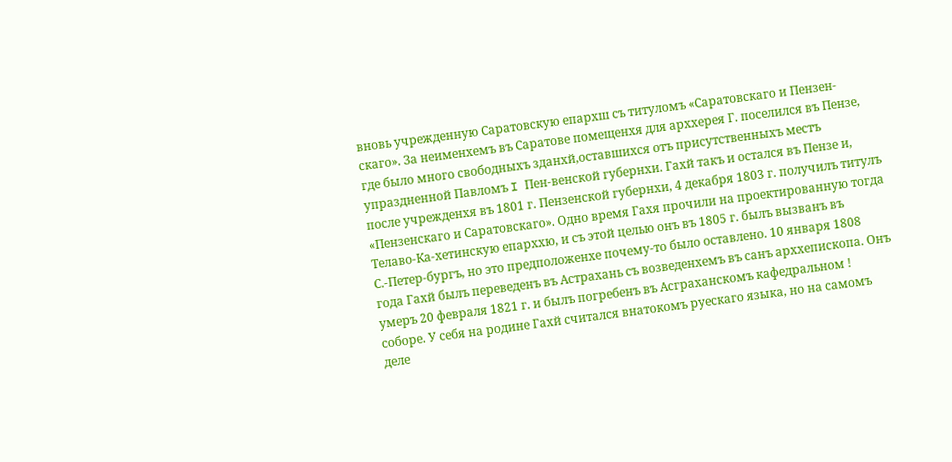вновь учрежденную Саратовскую епархш съ титуломъ «Саратовскаго и Пензен-скаго». За неименхемъ въ Саратове помещенхя для арххерея Г. поселился въ Пензе, где было много свободныхъ зданхй,оставшихся отъ присутственныхъ местъ упраздненной Павломъ I Пен-венской губернхи. Гахй такъ и остался въ Пензе и, после учрежденхя въ 1801 г. Пензенской губернхи, 4 декабря 1803 г. получилъ титулъ «Пензенскаго и Саратовскаго». Одно время Гахя прочили на проектированную тогда Телаво-Ка-хетинскую епарххю, и съ этой целью онъ въ 1805 г. былъ вызванъ въ С.-Петер-бургъ, но это предположенхе почему-то было оставлено. 10 января 1808 года Гахй былъ переведенъ въ Астрахань съ возведенхемъ въ санъ арххепископа. Онъ умеръ 20 февраля 1821 г. и былъ погребенъ въ Асграханскомъ кафедральном ! соборе. У себя на родине Гахй считался внатокомъ руескаго языка, но на самомъ деле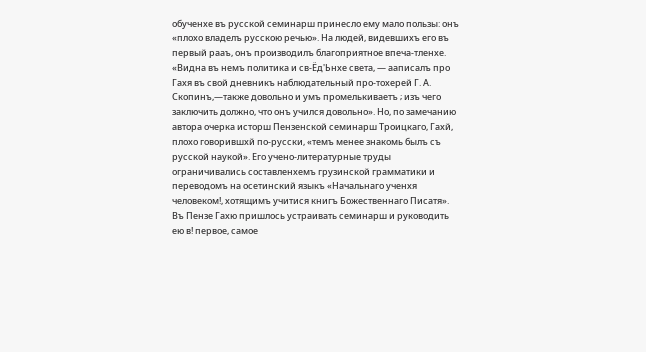обученхе въ русской семинарш принесло ему мало пользы: онъ «плохо владелъ русскою речью». На людей, видевшихъ его въ первый рааъ, онъ производилъ благоприятное впеча-тленхе. «Видна въ немъ политика и св-Ёд'Ьнхе света, — ааписалъ про Гахя въ свой дневникъ наблюдательный про-тохерей Г. А. Скопинъ,—также довольно и умъ промелькиваетъ ; изъ чего заключить должно, что онъ учился довольно». Но, по замечанию автора очерка исторш Пензенской семинарш Троицкаго, Гахй, плохо говорившхй по-русски, «темъ менее знакомь былъ съ русской наукой». Его учено-литературные труды ограничивались составленхемъ грузинской грамматики и переводомъ на осетинский языкъ «Начальнаго ученхя человеком!, хотящимъ учитися книгъ Божественнаго Писатя». Въ Пензе Гахю пришлось устраивать семинарш и руководить ею в! первое, самое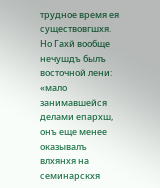трудное время ея существовгшхя. Но Гахй вообще нечушдъ былъ восточной лени: «мало занимавшейся делами епархш, онъ еще менее оказывалъ влхянхя на семинарскхя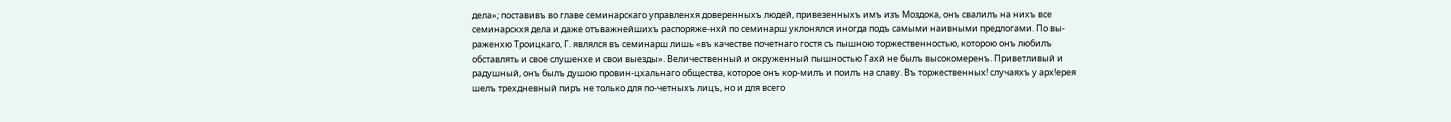дела»; поставивъ во главе семинарскаго управленхя доверенныхъ людей, привезенныхъ имъ изъ Моздока, онъ свалилъ на нихъ все семинарскхя дела и даже отъважнейшихъ распоряже-нхй по семинарш уклонялся иногда подъ самыми наивными предлогами. По вы-раженхю Троицкаго, Г. являлся въ семинарш лишь «въ качестве почетнаго гостя съ пышною торжественностью, которою онъ любилъ обставлять и свое слушенхе и свои выезды». Величественный и окруженный пышностью Гахй не былъ высокомеренъ. Приветливый и радушный, онъ былъ душою провин-цхальнаго общества, которое онъ кор-милъ и поилъ на славу. Въ торжественных! случаяхъ у арх!ерея шелъ трехдневный пиръ не только для по-четныхъ лицъ, но и для всего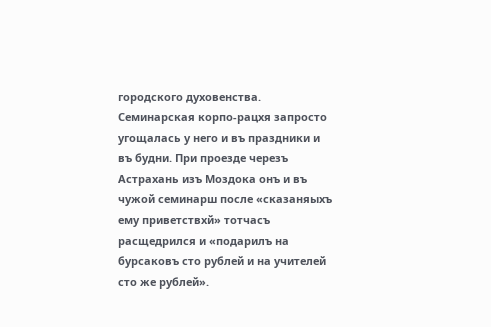городского духовенства. Семинарская корпо-рацхя запросто угощалась у него и въ праздники и въ будни. При проезде черезъ Астрахань изъ Моздока онъ и въ чужой семинарш после «сказаняыхъ ему приветствхй» тотчасъ расщедрился и «подарилъ на бурсаковъ сто рублей и на учителей сто же рублей».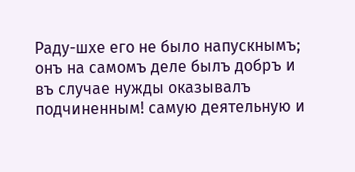Раду-шхе его не было напускнымъ; онъ на самомъ деле былъ добръ и въ случае нужды оказывалъ подчиненным! самую деятельную и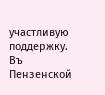участливую поддержку. Въ Пензенской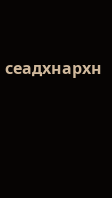сеадхнархн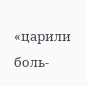«царили боль-